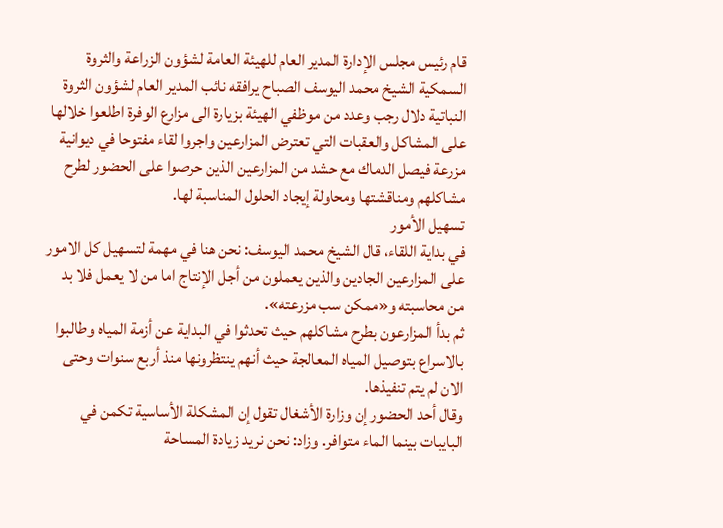قام رئيس مجلس الإدارة المدير العام للهيئة العامة لشؤون الزراعة والثروة السمكية الشيخ محمد اليوسف الصباح يرافقه نائب المدير العام لشؤون الثروة النباتية دلال رجب وعدد من موظفي الهيئة بزيارة الى مزارع الوفرة اطلعوا خلالها على المشاكل والعقبات التي تعترض المزارعين واجروا لقاء مفتوحا في ديوانية مزرعة فيصل الدماك مع حشد من المزارعين الذين حرصوا على الحضور لطرح مشاكلهم ومناقشتها ومحاولة إيجاد الحلول المناسبة لها.
تسهيل الأمور
في بداية اللقاء، قال الشيخ محمد اليوسف: نحن هنا في مهمة لتسهيل كل الامور على المزارعين الجادين والذين يعملون من أجل الإنتاج اما من لا يعمل فلا بد من محاسبته و«ممكن سب مزرعته».
ثم بدأ المزارعون بطرح مشاكلهم حيث تحدثوا في البداية عن أزمة المياه وطالبوا بالاسراع بتوصيل المياه المعالجة حيث أنهم ينتظرونها منذ أربع سنوات وحتى الان لم يتم تنفيذها.
وقال أحد الحضور إن وزارة الأشغال تقول إن المشكلة الأساسية تكمن في البايبات بينما الماء متوافر. وزاد: نحن نريد زيادة المساحة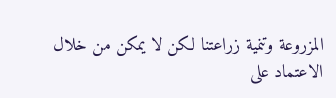المزروعة وتنمية زراعتنا لكن لا يمكن من خلال الاعتماد على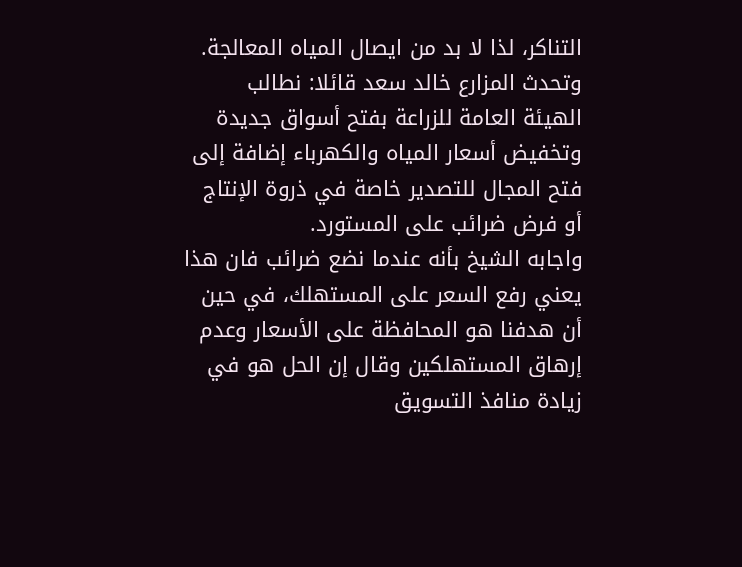التناكر، لذا لا بد من ايصال المياه المعالجة.
وتحدث المزارع خالد سعد قائلا: نطالب الهيئة العامة للزراعة بفتح أسواق جديدة وتخفيض أسعار المياه والكهرباء إضافة إلى فتح المجال للتصدير خاصة في ذروة الإنتاج أو فرض ضرائب على المستورد.
واجابه الشيخ بأنه عندما نضع ضرائب فان هذا يعني رفع السعر على المستهلك، في حين أن هدفنا هو المحافظة على الأسعار وعدم إرهاق المستهلكين وقال إن الحل هو في زيادة منافذ التسويق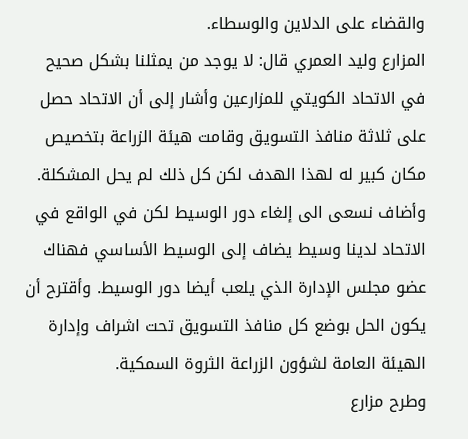والقضاء على الدلاين والوسطاء.
المزارع وليد العمري قال: لا يوجد من يمثلنا بشكل صحيح في الاتحاد الكويتي للمزارعين وأشار إلى أن الاتحاد حصل على ثلاثة منافذ التسويق وقامت هيئة الزراعة بتخصيص مكان كبير له لهذا الهدف لكن كل ذلك لم يحل المشكلة.
وأضاف نسعى الى إلغاء دور الوسيط لكن في الواقع في الاتحاد لدينا وسيط يضاف إلى الوسيط الأساسي فهناك عضو مجلس الإدارة الذي يلعب أيضا دور الوسيط. وأقترح أن يكون الحل بوضع كل منافذ التسويق تحت اشراف وإدارة الهيئة العامة لشؤون الزراعة الثروة السمكية.
وطرح مزارع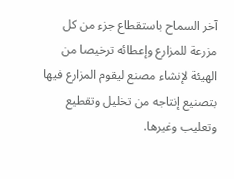آخر السماح باستقطاع جزء من كل مزرعة للمزارع وإعطائه ترخيصا من الهيئة لإنشاء مصنع ليقوم المزارع فيها بتصنيع إنتاجه من تخليل وتقطيع وتعليب وغيرها.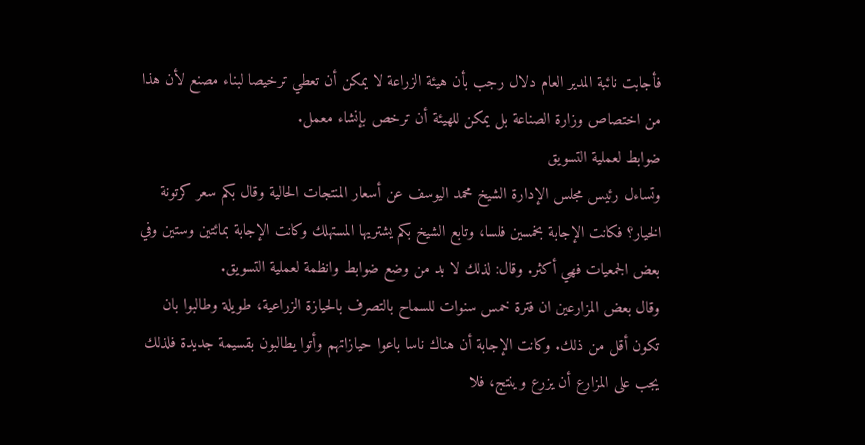فأجابت نائبة المدير العام دلال رجب بأن هيئة الزراعة لا يمكن أن تعطي ترخيصا لبناء مصنع لأن هذا من اختصاص وزارة الصناعة بل يمكن للهيئة أن ترخص بإنشاء معمل.
ضوابط لعملية التسويق
وتساءل رئيس مجلس الإدارة الشيخ محمد اليوسف عن أسعار المنتجات الحالية وقال بكم سعر كرتونة الخيار؟ فكانت الإجابة بخمسين فلسا، وتابع الشيخ بكم يشتريها المستهلك وكانت الإجابة بمائتين وستين وفي بعض الجمعيات فهي أكثر. وقال: لذلك لا بد من وضع ضوابط وانظمة لعملية التسويق.
وقال بعض المزارعين ان فترة خمس سنوات للسماح بالتصرف بالحيازة الزراعية، طويلة وطالبوا بان تكون أقل من ذلك. وكانت الإجابة أن هناك ناسا باعوا حيازاتهم وأتوا يطالبون بقسيمة جديدة فلذلك يجب على المزارع أن يزرع وينتج، فلا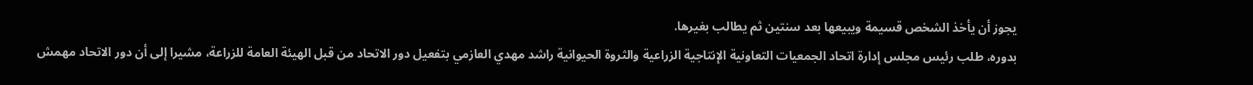يجوز أن يأخذ الشخص قسيمة ويبيعها بعد سنتين ثم يطالب بغيرها.
بدوره، طلب رئيس مجلس إدارة اتحاد الجمعيات التعاونية الإنتاجية الزراعية والثروة الحيوانية راشد مهدي العازمي بتفعيل دور الاتحاد من قبل الهيئة العامة للزراعة، مشيرا إلى أن دور الاتحاد مهمش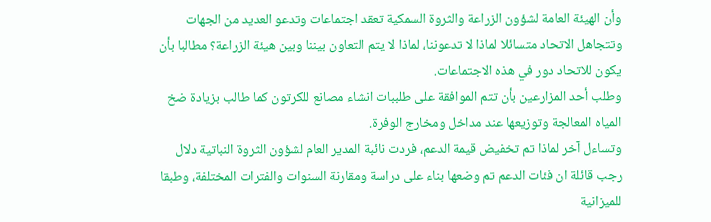وأن الهيئة العامة لشؤون الزراعة والثروة السمكية تعقد اجتماعات وتدعو العديد من الجهات وتتجاهل الاتحاد متسائلا لماذا لا تدعوننا، لماذا لا يتم التعاون بيننا وبين هيئة الزراعة؟ مطالبا بأن يكون للاتحاد دور في هذه الاجتماعات.
وطلب أحد المزارعين بأن تتم الموافقة على طلببات انشاء مصانع للكرتون كما طالب بزيادة ضخ المياه المعالجة وتوزيعها عند مداخل ومخارج الوفرة.
وتساءل آخر لماذا تم تخفيض قيمة الدعم، فردت نائبة المدير العام لشؤون الثروة النباتية دلال رجب قائلة ان فئات الدعم تم وضعها بناء على دراسة ومقارنة السنوات والفترات المختلفة، وطبقا للميزانية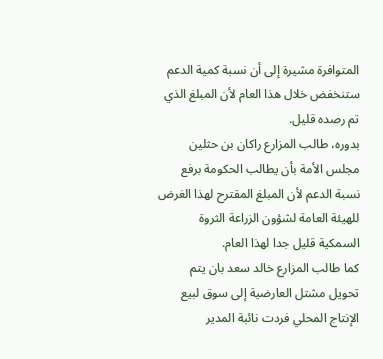المتوافرة مشيرة إلى أن نسبة كمية الدعم ستنخفض خلال هذا العام لأن المبلغ الذي تم رصده قليل.
بدوره، طالب المزارع راكان بن حثلين مجلس الأمة بأن يطالب الحكومة برفع نسبة الدعم لأن المبلغ المقترح لهذا الغرض للهيئة العامة لشؤون الزراعة الثروة السمكية قليل جدا لهذا العام.
كما طالب المزارع خالد سعد بان يتم تحويل مشتل العارضية إلى سوق لبيع الإنتاج المحلي فردت نائبة المدير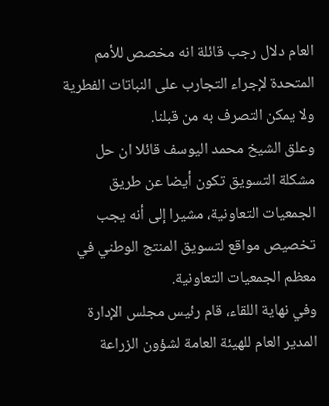العام دلال رجب قائلة انه مخصص للأمم المتحدة لإجراء التجارب على النباتات الفطرية ولا يمكن التصرف به من قبلنا.
وعلق الشيخ محمد اليوسف قائلا ان حل مشكلة التسويق تكون أيضا عن طريق الجمعيات التعاونية، مشيرا إلى أنه يجب تخصيص مواقع لتسويق المنتج الوطني في معظم الجمعيات التعاونية.
وفي نهاية اللقاء، قام رئيس مجلس الإدارة المدير العام للهيئة العامة لشؤون الزراعة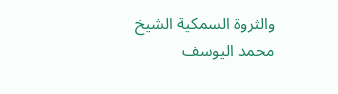والثروة السمكية الشيخ محمد اليوسف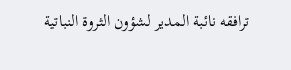ترافقه نائبة المدير لشؤون الثروة النباتية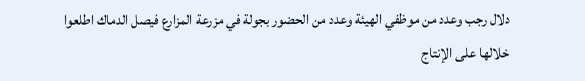دلال رجب وعدد من موظفي الهيئة وعدد من الحضور بجولة في مزرعة المزارع فيصل الدماك اطلعوا خلالها على الإنتاج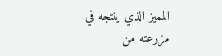المميز الذي ينتجه في مزرعته من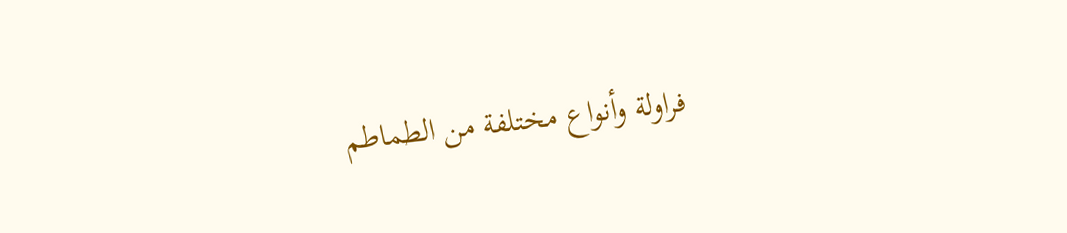فراولة وأنواع مختلفة من الطماطم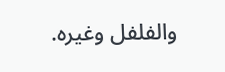والفلفل وغيره.